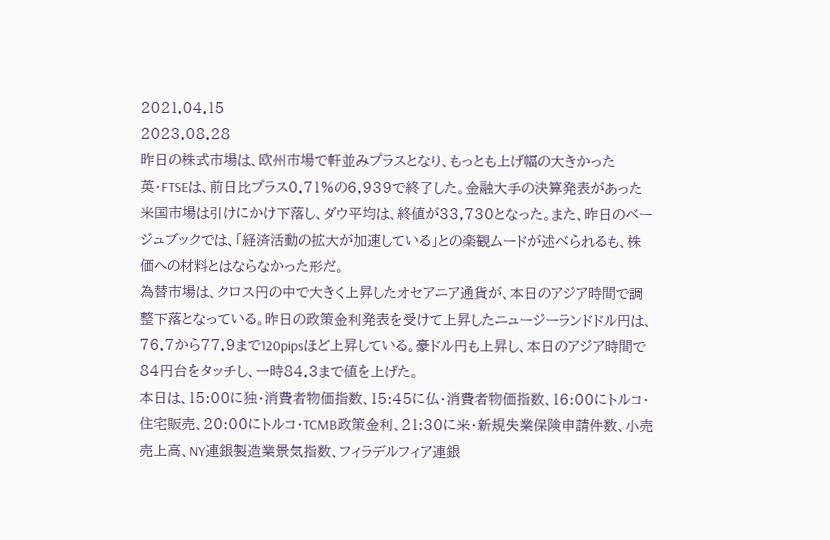2021.04.15
2023.08.28
昨日の株式市場は、欧州市場で軒並みプラスとなり、もっとも上げ幅の大きかった英・FTSEは、前日比プラス0.71%の6,939で終了した。金融大手の決算発表があった米国市場は引けにかけ下落し、ダウ平均は、終値が33,730となった。また、昨日のベージュブックでは、「経済活動の拡大が加速している」との楽観ムードが述べられるも、株価への材料とはならなかった形だ。
為替市場は、クロス円の中で大きく上昇したオセアニア通貨が、本日のアジア時間で調整下落となっている。昨日の政策金利発表を受けて上昇したニュージーランドドル円は、76.7から77.9まで120pipsほど上昇している。豪ドル円も上昇し、本日のアジア時間で84円台をタッチし、一時84.3まで値を上げた。
本日は、15:00に独・消費者物価指数、15:45に仏・消費者物価指数、16:00にトルコ・住宅販売、20:00にトルコ・TCMB政策金利、21:30に米・新規失業保険申請件数、小売売上高、NY連銀製造業景気指数、フィラデルフィア連銀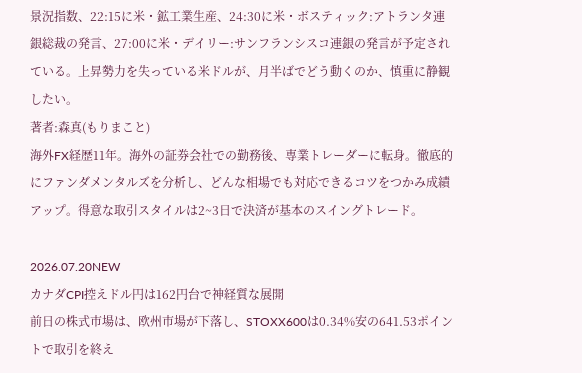景況指数、22:15に米・鉱工業生産、24:30に米・ボスティック:アトランタ連銀総裁の発言、27:00に米・デイリー:サンフランシスコ連銀の発言が予定されている。上昇勢力を失っている米ドルが、月半ばでどう動くのか、慎重に静観したい。
著者:森真(もりまこと)
海外FX経歴11年。海外の証券会社での勤務後、専業トレーダーに転身。徹底的にファンダメンタルズを分析し、どんな相場でも対応できるコツをつかみ成績アップ。得意な取引スタイルは2~3日で決済が基本のスイングトレード。

2026.07.20NEW
カナダCPI控えドル円は162円台で神経質な展開
前日の株式市場は、欧州市場が下落し、STOXX600は0.34%安の641.53ポイントで取引を終え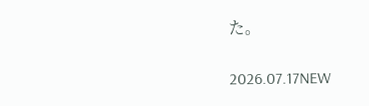た。

2026.07.17NEW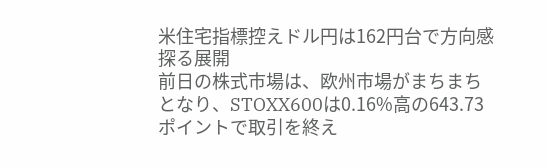米住宅指標控えドル円は162円台で方向感探る展開
前日の株式市場は、欧州市場がまちまちとなり、STOXX600は0.16%高の643.73ポイントで取引を終え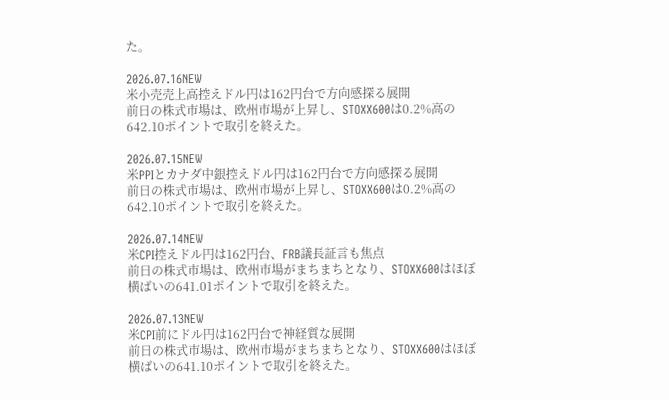た。

2026.07.16NEW
米小売売上高控えドル円は162円台で方向感探る展開
前日の株式市場は、欧州市場が上昇し、STOXX600は0.2%高の642.10ポイントで取引を終えた。

2026.07.15NEW
米PPIとカナダ中銀控えドル円は162円台で方向感探る展開
前日の株式市場は、欧州市場が上昇し、STOXX600は0.2%高の642.10ポイントで取引を終えた。

2026.07.14NEW
米CPI控えドル円は162円台、FRB議長証言も焦点
前日の株式市場は、欧州市場がまちまちとなり、STOXX600はほぼ横ばいの641.01ポイントで取引を終えた。

2026.07.13NEW
米CPI前にドル円は162円台で神経質な展開
前日の株式市場は、欧州市場がまちまちとなり、STOXX600はほぼ横ばいの641.10ポイントで取引を終えた。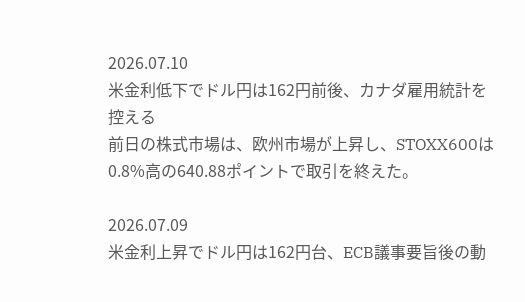2026.07.10
米金利低下でドル円は162円前後、カナダ雇用統計を控える
前日の株式市場は、欧州市場が上昇し、STOXX600は0.8%高の640.88ポイントで取引を終えた。

2026.07.09
米金利上昇でドル円は162円台、ECB議事要旨後の動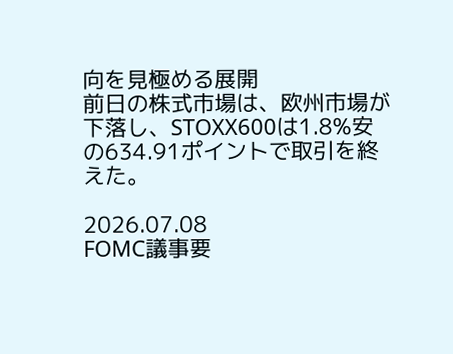向を見極める展開
前日の株式市場は、欧州市場が下落し、STOXX600は1.8%安の634.91ポイントで取引を終えた。

2026.07.08
FOMC議事要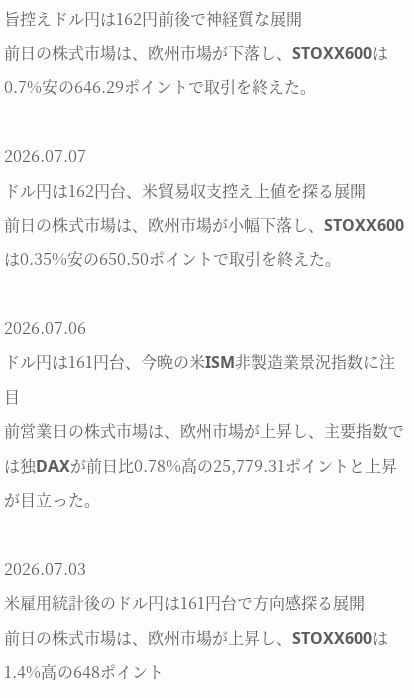旨控えドル円は162円前後で神経質な展開
前日の株式市場は、欧州市場が下落し、STOXX600は0.7%安の646.29ポイントで取引を終えた。

2026.07.07
ドル円は162円台、米貿易収支控え上値を探る展開
前日の株式市場は、欧州市場が小幅下落し、STOXX600は0.35%安の650.50ポイントで取引を終えた。

2026.07.06
ドル円は161円台、今晩の米ISM非製造業景況指数に注目
前営業日の株式市場は、欧州市場が上昇し、主要指数では独DAXが前日比0.78%高の25,779.31ポイントと上昇が目立った。

2026.07.03
米雇用統計後のドル円は161円台で方向感探る展開
前日の株式市場は、欧州市場が上昇し、STOXX600は1.4%高の648ポイント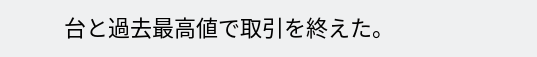台と過去最高値で取引を終えた。